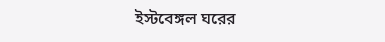ইস্টবেঙ্গল ঘরের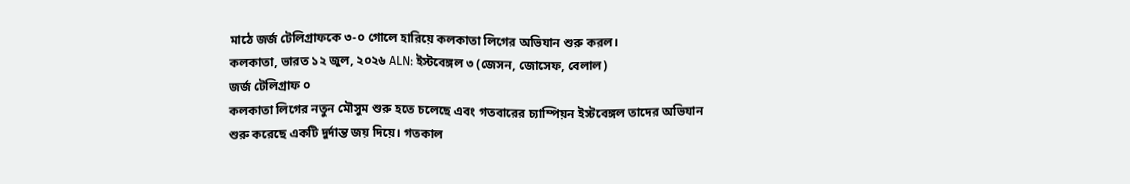মাঠে জর্জ টেলিগ্রাফকে ৩-০ গোলে হারিয়ে কলকাতা লিগের অভিযান শুরু করল।
কলকাতা, ভারত ১২ জুল, ২০২৬ ALN: ইস্টবেঙ্গল ৩ (জেসন, জোসেফ, বেলাল)
জর্জ টেলিগ্রাফ ০
কলকাতা লিগের নতুন মৌসুম শুরু হতে চলেছে এবং গতবারের চ্যাম্পিয়ন ইস্টবেঙ্গল তাদের অভিযান শুরু করেছে একটি দুর্দান্ত জয় দিয়ে। গতকাল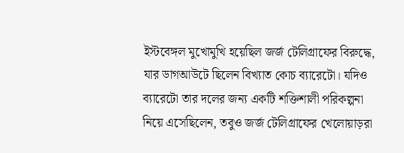ইস্টবেঙ্গল মুখোমুখি হয়েছিল জর্জ টেলিগ্রাফের বিরুদ্ধে, যার ডাগআউটে ছিলেন বিখ্যাত কোচ ব্যারেটো। যদিও ব্যারেটো তার দলের জন্য একটি শক্তিশালী পরিকল্পনা নিয়ে এসেছিলেন, তবুও জর্জ টেলিগ্রাফের খেলোয়াড়রা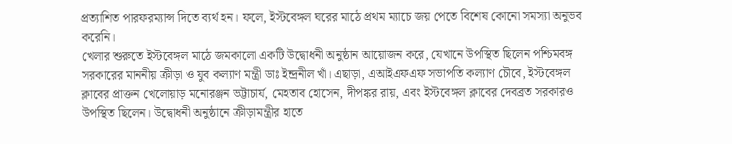প্রত্যাশিত পারফরম্যান্স দিতে ব্যর্থ হন। ফলে, ইস্টবেঙ্গল ঘরের মাঠে প্রথম ম্যাচে জয় পেতে বিশেষ কোনো সমস্যা অনুভব করেনি।
খেলার শুরুতে ইস্টবেঙ্গল মাঠে জমকালো একটি উদ্বোধনী অনুষ্ঠান আয়োজন করে, যেখানে উপস্থিত ছিলেন পশ্চিমবঙ্গ সরকারের মাননীয় ক্রীড়া ও যুব কল্যাণ মন্ত্রী ডাঃ ইন্দ্রনীল খাঁ। এছাড়া, এআইএফএফ সভাপতি কল্যাণ চৌবে, ইস্টবেঙ্গল ক্লাবের প্রাক্তন খেলোয়াড় মনোরঞ্জন ভট্টাচার্য, মেহতাব হোসেন, দীপঙ্কর রায়, এবং ইস্টবেঙ্গল ক্লাবের দেবব্রত সরকারও উপস্থিত ছিলেন। উদ্বোধনী অনুষ্ঠানে ক্রীড়ামন্ত্রীর হাতে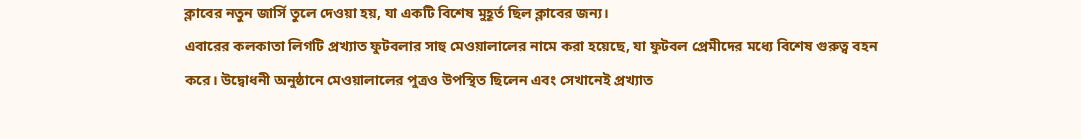ক্লাবের নতুন জার্সি তুলে দেওয়া হয়, যা একটি বিশেষ মুহূর্ত ছিল ক্লাবের জন্য।
এবারের কলকাতা লিগটি প্রখ্যাত ফুটবলার সাহু মেওয়ালালের নামে করা হয়েছে, যা ফুটবল প্রেমীদের মধ্যে বিশেষ গুরুত্ব বহন করে। উদ্বোধনী অনুষ্ঠানে মেওয়ালালের পুত্রও উপস্থিত ছিলেন এবং সেখানেই প্রখ্যাত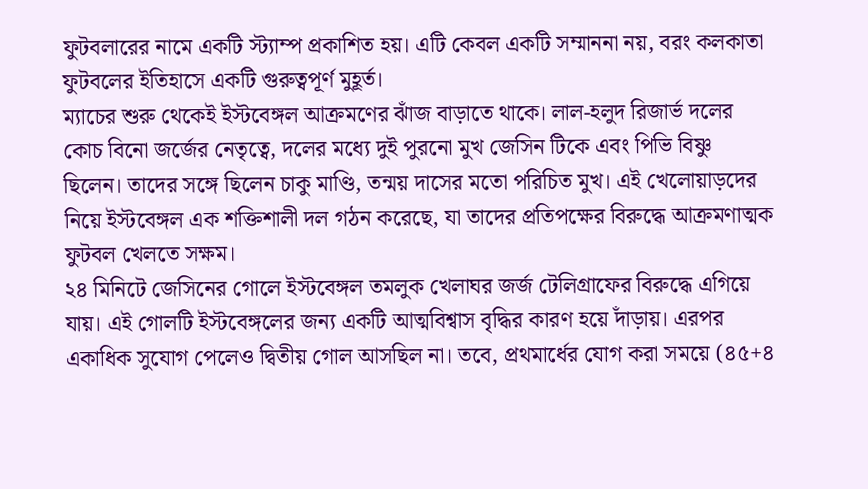ফুটবলারের নামে একটি স্ট্যাম্প প্রকাশিত হয়। এটি কেবল একটি সম্মাননা নয়, বরং কলকাতা ফুটবলের ইতিহাসে একটি গুরুত্বপূর্ণ মুহূর্ত।
ম্যাচের শুরু থেকেই ইস্টবেঙ্গল আক্রমণের ঝাঁজ বাড়াতে থাকে। লাল-হলুদ রিজার্ভ দলের কোচ বিনো জর্জের নেতৃত্বে, দলের মধ্যে দুই পুরনো মুখ জেসিন টিকে এবং পিভি বিষ্ণু ছিলেন। তাদের সঙ্গে ছিলেন চাকু মাণ্ডি, তন্ময় দাসের মতো পরিচিত মুখ। এই খেলোয়াড়দের নিয়ে ইস্টবেঙ্গল এক শক্তিশালী দল গঠন করেছে, যা তাদের প্রতিপক্ষের বিরুদ্ধে আক্রমণাত্মক ফুটবল খেলতে সক্ষম।
২৪ মিনিটে জেসিনের গোলে ইস্টবেঙ্গল তমলুক খেলাঘর জর্জ টেলিগ্রাফের বিরুদ্ধে এগিয়ে যায়। এই গোলটি ইস্টবেঙ্গলের জন্য একটি আত্মবিশ্বাস বৃদ্ধির কারণ হয়ে দাঁড়ায়। এরপর একাধিক সুযোগ পেলেও দ্বিতীয় গোল আসছিল না। তবে, প্রথমার্ধের যোগ করা সময়ে (৪৫+৪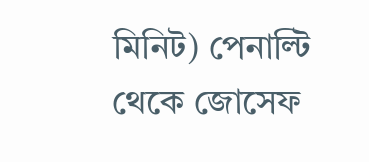মিনিট) পেনাল্টি থেকে জোসেফ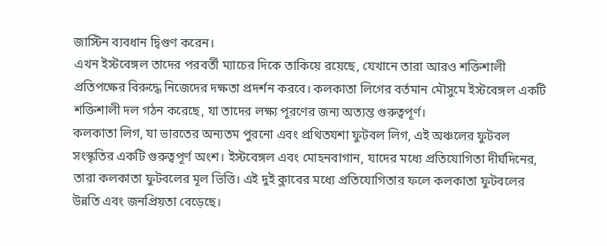জাস্টিন ব্যবধান দ্বিগুণ করেন।
এখন ইস্টবেঙ্গল তাদের পরবর্তী ম্যাচের দিকে তাকিয়ে রয়েছে, যেখানে তারা আরও শক্তিশালী প্রতিপক্ষের বিরুদ্ধে নিজেদের দক্ষতা প্রদর্শন করবে। কলকাতা লিগের বর্তমান মৌসুমে ইস্টবেঙ্গল একটি শক্তিশালী দল গঠন করেছে, যা তাদের লক্ষ্য পূরণের জন্য অত্যন্ত গুরুত্বপূর্ণ।
কলকাতা লিগ, যা ভারতের অন্যতম পুরনো এবং প্রথিতযশা ফুটবল লিগ, এই অঞ্চলের ফুটবল সংস্কৃতির একটি গুরুত্বপূর্ণ অংশ। ইস্টবেঙ্গল এবং মোহনবাগান, যাদের মধ্যে প্রতিযোগিতা দীর্ঘদিনের, তারা কলকাতা ফুটবলের মূল ভিত্তি। এই দুই ক্লাবের মধ্যে প্রতিযোগিতার ফলে কলকাতা ফুটবলের উন্নতি এবং জনপ্রিয়তা বেড়েছে।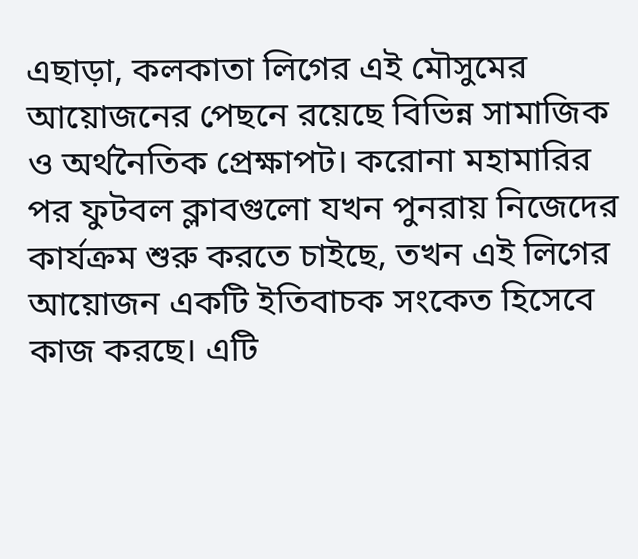এছাড়া, কলকাতা লিগের এই মৌসুমের আয়োজনের পেছনে রয়েছে বিভিন্ন সামাজিক ও অর্থনৈতিক প্রেক্ষাপট। করোনা মহামারির পর ফুটবল ক্লাবগুলো যখন পুনরায় নিজেদের কার্যক্রম শুরু করতে চাইছে, তখন এই লিগের আয়োজন একটি ইতিবাচক সংকেত হিসেবে কাজ করছে। এটি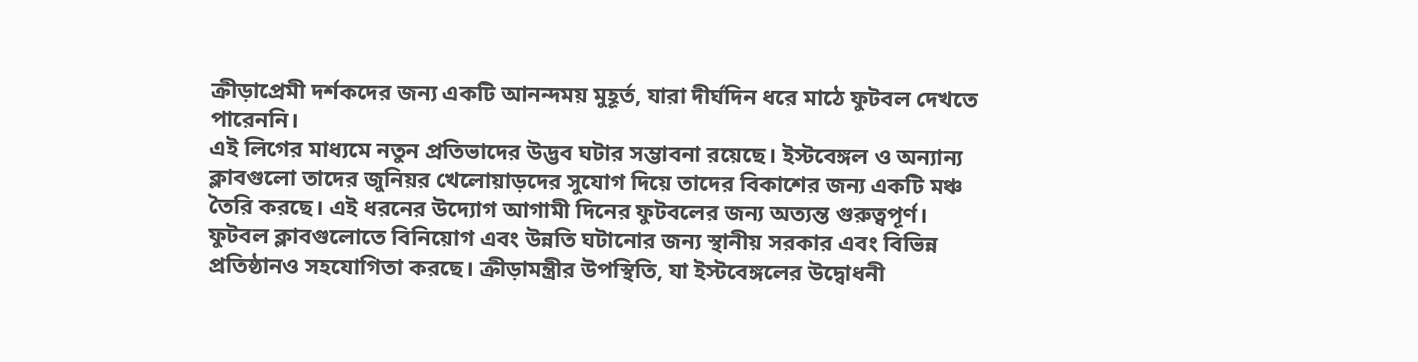ক্রীড়াপ্রেমী দর্শকদের জন্য একটি আনন্দময় মুহূর্ত, যারা দীর্ঘদিন ধরে মাঠে ফুটবল দেখতে পারেননি।
এই লিগের মাধ্যমে নতুন প্রতিভাদের উদ্ভব ঘটার সম্ভাবনা রয়েছে। ইস্টবেঙ্গল ও অন্যান্য ক্লাবগুলো তাদের জুনিয়র খেলোয়াড়দের সুযোগ দিয়ে তাদের বিকাশের জন্য একটি মঞ্চ তৈরি করছে। এই ধরনের উদ্যোগ আগামী দিনের ফুটবলের জন্য অত্যন্ত গুরুত্বপূর্ণ।
ফুটবল ক্লাবগুলোতে বিনিয়োগ এবং উন্নতি ঘটানোর জন্য স্থানীয় সরকার এবং বিভিন্ন প্রতিষ্ঠানও সহযোগিতা করছে। ক্রীড়ামন্ত্রীর উপস্থিতি, যা ইস্টবেঙ্গলের উদ্বোধনী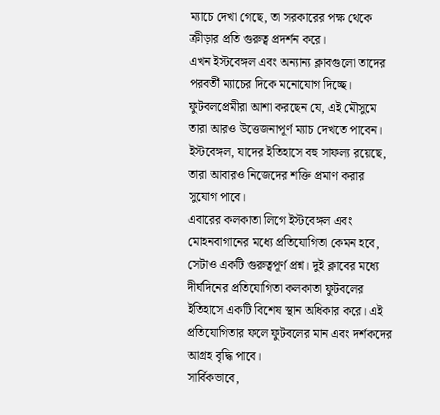ম্যাচে দেখা গেছে, তা সরকারের পক্ষ থেকে ক্রীড়ার প্রতি গুরুত্ব প্রদর্শন করে।
এখন ইস্টবেঙ্গল এবং অন্যান্য ক্লাবগুলো তাদের পরবর্তী ম্যাচের দিকে মনোযোগ দিচ্ছে। ফুটবলপ্রেমীরা আশা করছেন যে, এই মৌসুমে তারা আরও উত্তেজনাপূর্ণ ম্যাচ দেখতে পাবেন। ইস্টবেঙ্গল, যাদের ইতিহাসে বহু সাফল্য রয়েছে, তারা আবারও নিজেদের শক্তি প্রমাণ করার সুযোগ পাবে।
এবারের কলকাতা লিগে ইস্টবেঙ্গল এবং মোহনবাগানের মধ্যে প্রতিযোগিতা কেমন হবে, সেটাও একটি গুরুত্বপূর্ণ প্রশ্ন। দুই ক্লাবের মধ্যে দীর্ঘদিনের প্রতিযোগিতা কলকাতা ফুটবলের ইতিহাসে একটি বিশেষ স্থান অধিকার করে। এই প্রতিযোগিতার ফলে ফুটবলের মান এবং দর্শকদের আগ্রহ বৃদ্ধি পাবে।
সার্বিকভাবে,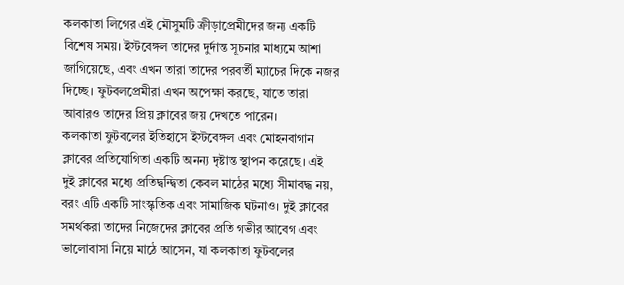কলকাতা লিগের এই মৌসুমটি ক্রীড়াপ্রেমীদের জন্য একটি বিশেষ সময়। ইস্টবেঙ্গল তাদের দুর্দান্ত সূচনার মাধ্যমে আশা জাগিয়েছে, এবং এখন তারা তাদের পরবর্তী ম্যাচের দিকে নজর দিচ্ছে। ফুটবলপ্রেমীরা এখন অপেক্ষা করছে, যাতে তারা আবারও তাদের প্রিয় ক্লাবের জয় দেখতে পারেন।
কলকাতা ফুটবলের ইতিহাসে ইস্টবেঙ্গল এবং মোহনবাগান ক্লাবের প্রতিযোগিতা একটি অনন্য দৃষ্টান্ত স্থাপন করেছে। এই দুই ক্লাবের মধ্যে প্রতিদ্বন্দ্বিতা কেবল মাঠের মধ্যে সীমাবদ্ধ নয়, বরং এটি একটি সাংস্কৃতিক এবং সামাজিক ঘটনাও। দুই ক্লাবের সমর্থকরা তাদের নিজেদের ক্লাবের প্রতি গভীর আবেগ এবং ভালোবাসা নিয়ে মাঠে আসেন, যা কলকাতা ফুটবলের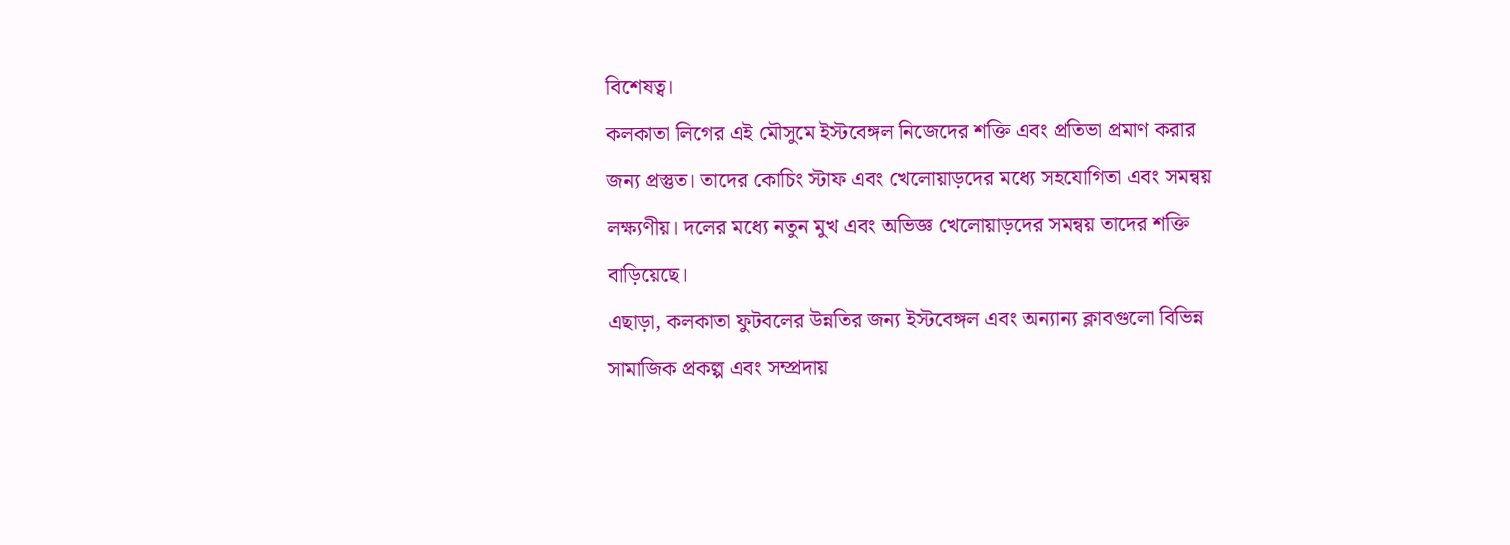বিশেষত্ব।
কলকাতা লিগের এই মৌসুমে ইস্টবেঙ্গল নিজেদের শক্তি এবং প্রতিভা প্রমাণ করার জন্য প্রস্তুত। তাদের কোচিং স্টাফ এবং খেলোয়াড়দের মধ্যে সহযোগিতা এবং সমন্বয় লক্ষ্যণীয়। দলের মধ্যে নতুন মুখ এবং অভিজ্ঞ খেলোয়াড়দের সমন্বয় তাদের শক্তি বাড়িয়েছে।
এছাড়া, কলকাতা ফুটবলের উন্নতির জন্য ইস্টবেঙ্গল এবং অন্যান্য ক্লাবগুলো বিভিন্ন সামাজিক প্রকল্প এবং সম্প্রদায়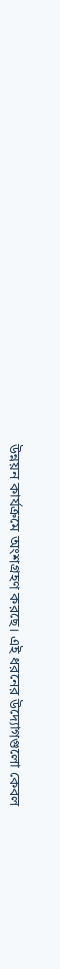উন্নয়ন কার্যক্রমে অংশগ্রহণ করছে। এই ধরনের উদ্যোগগুলো কেবল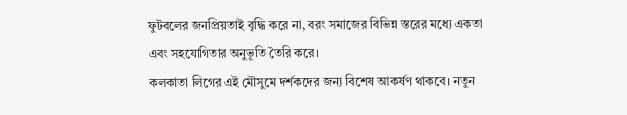ফুটবলের জনপ্রিয়তাই বৃদ্ধি করে না, বরং সমাজের বিভিন্ন স্তরের মধ্যে একতা এবং সহযোগিতার অনুভূতি তৈরি করে।
কলকাতা লিগের এই মৌসুমে দর্শকদের জন্য বিশেষ আকর্ষণ থাকবে। নতুন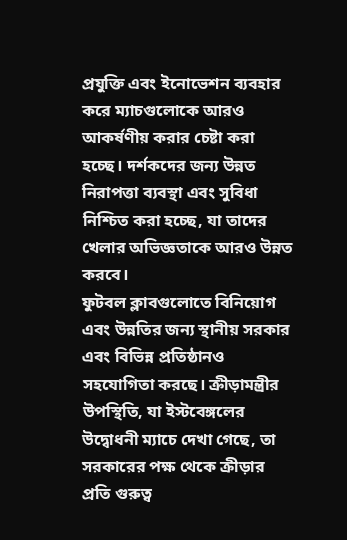প্রযুক্তি এবং ইনোভেশন ব্যবহার করে ম্যাচগুলোকে আরও আকর্ষণীয় করার চেষ্টা করা হচ্ছে। দর্শকদের জন্য উন্নত নিরাপত্তা ব্যবস্থা এবং সুবিধা নিশ্চিত করা হচ্ছে, যা তাদের খেলার অভিজ্ঞতাকে আরও উন্নত করবে।
ফুটবল ক্লাবগুলোতে বিনিয়োগ এবং উন্নতির জন্য স্থানীয় সরকার এবং বিভিন্ন প্রতিষ্ঠানও সহযোগিতা করছে। ক্রীড়ামন্ত্রীর উপস্থিতি, যা ইস্টবেঙ্গলের উদ্বোধনী ম্যাচে দেখা গেছে, তা সরকারের পক্ষ থেকে ক্রীড়ার প্রতি গুরুত্ব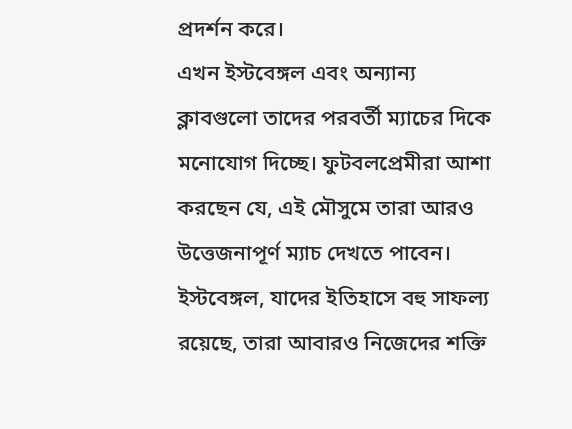প্রদর্শন করে।
এখন ইস্টবেঙ্গল এবং অন্যান্য ক্লাবগুলো তাদের পরবর্তী ম্যাচের দিকে মনোযোগ দিচ্ছে। ফুটবলপ্রেমীরা আশা করছেন যে, এই মৌসুমে তারা আরও উত্তেজনাপূর্ণ ম্যাচ দেখতে পাবেন। ইস্টবেঙ্গল, যাদের ইতিহাসে বহু সাফল্য রয়েছে, তারা আবারও নিজেদের শক্তি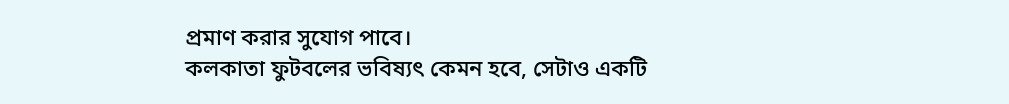প্রমাণ করার সুযোগ পাবে।
কলকাতা ফুটবলের ভবিষ্যৎ কেমন হবে, সেটাও একটি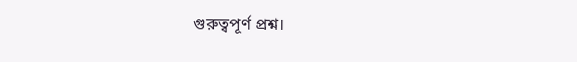গুরুত্বপূর্ণ প্রশ্ন।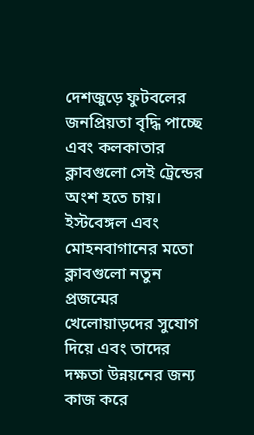দেশজুড়ে ফুটবলের জনপ্রিয়তা বৃদ্ধি পাচ্ছে এবং কলকাতার ক্লাবগুলো সেই ট্রেন্ডের অংশ হতে চায়। ইস্টবেঙ্গল এবং মোহনবাগানের মতো ক্লাবগুলো নতুন প্রজন্মের খেলোয়াড়দের সুযোগ দিয়ে এবং তাদের দক্ষতা উন্নয়নের জন্য কাজ করে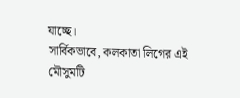যাচ্ছে।
সার্বিকভাবে, কলকাতা লিগের এই মৌসুমটি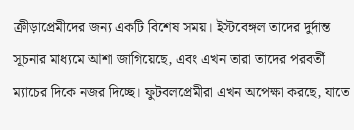ক্রীড়াপ্রেমীদের জন্য একটি বিশেষ সময়। ইস্টবেঙ্গল তাদের দুর্দান্ত সূচনার মাধ্যমে আশা জাগিয়েছে, এবং এখন তারা তাদের পরবর্তী ম্যাচের দিকে নজর দিচ্ছে। ফুটবলপ্রেমীরা এখন অপেক্ষা করছে, যাতে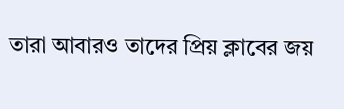তারা আবারও তাদের প্রিয় ক্লাবের জয়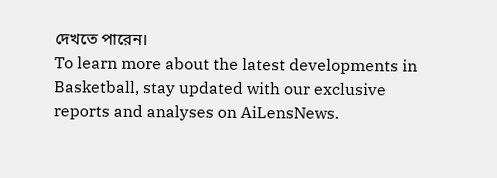দেখতে পারেন।
To learn more about the latest developments in Basketball, stay updated with our exclusive reports and analyses on AiLensNews.